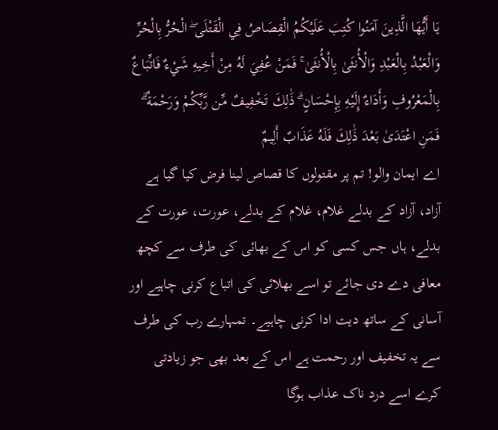يَا أَيُّهَا الَّذِينَ آمَنُوا كُتِبَ عَلَيْكُمُ الْقِصَاصُ فِي الْقَتْلَى ۖ الْحُرُّ بِالْحُرِّ وَالْعَبْدُ بِالْعَبْدِ وَالْأُنثَىٰ بِالْأُنثَىٰ ۚ فَمَنْ عُفِيَ لَهُ مِنْ أَخِيهِ شَيْءٌ فَاتِّبَاعٌ بِالْمَعْرُوفِ وَأَدَاءٌ إِلَيْهِ بِإِحْسَانٍ ۗ ذَٰلِكَ تَخْفِيفٌ مِّن رَّبِّكُمْ وَرَحْمَةٌ ۗ فَمَنِ اعْتَدَىٰ بَعْدَ ذَٰلِكَ فَلَهُ عَذَابٌ أَلِيمٌ
اے ایمان والو! تم پر مقتولوں کا قصاص لینا فرض کیا گیا ہے آزاد، آزاد کے بدلے غلام، غلام کے بدلے، عورت، عورت کے بدلے، ہاں جس کسی کو اس کے بھائی کی طرف سے کچھ معافی دے دی جائے تو اسے بھلائی کی اتباع کرنی چاہیے اور آسانی کے ساتھ دیت ادا کرنی چاہیے۔ تمہارے رب کی طرف سے یہ تخفیف اور رحمت ہے اس کے بعد بھی جو زیادتی کرے اسے درد ناک عذاب ہوگا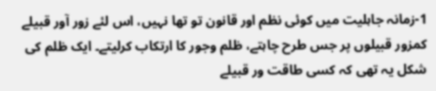1-زمانہ جاہلیت میں کوئی نظم اور قانون تو تھا نہیں، اس لئے زور آور قبیلے کمزور قبیلوں پر جس طرح چاہتے، ظلم وجور کا ارتکاب کرلیتے۔ ایک ظلم کی شکل یہ تھی کہ کسی طاقت ور قبیلے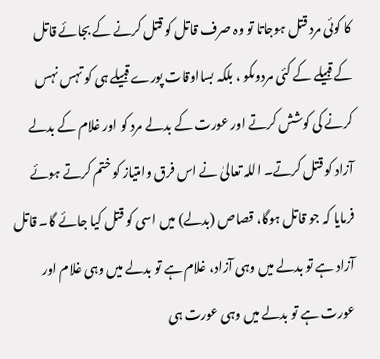کا کوئی مرد قتل ہوجاتا تو وہ صرف قاتل کو قتل کرنے کے بجائے قاتل کے قبیلے کے کئی مردوںکو ، بلکہ بسااوقات پورے قبیلے ہی کو تہس نہس کرنے کی کوشش کرتے اور عورت کے بدلے مرد کو اور غلام کے بدلے آزاد کو قتل کرتے۔ اللہ تعالیٰ نے اس فرق وامتیاز کو ختم کرتے ہوئے فرمایا کہ جو قاتل ہوگا، قصاص (بدلے) میں اسی کو قتل کیا جائے گا۔ قاتل آزاد ہے تو بدلے میں وہی آزاد، غلام ہے تو بدلے میں وہی غلام اور عورت ہے تو بدلے میں وہی عورت ہی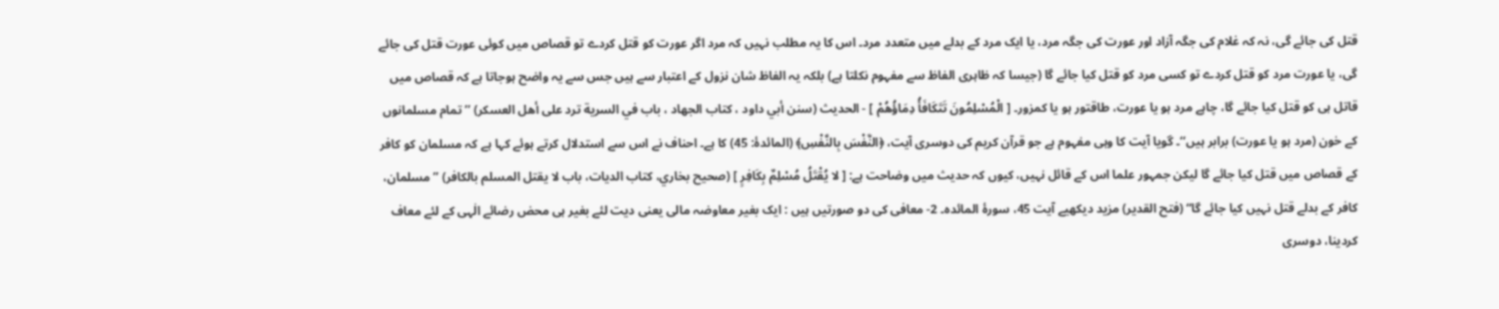قتل کی جائے گی، نہ کہ غلام کی جگہ آزاد اور عورت کی جگہ مرد، یا ایک مرد کے بدلے میں متعدد مرد۔ اس کا یہ مطلب نہیں کہ مرد اگر عورت کو قتل کردے تو قصاص میں کوئی عورت قتل کی جائے گی، یا عورت مرد کو قتل کردے تو کسی مرد کو قتل کیا جائے گا (جیسا کہ ظاہری الفاظ سے مفہوم نکلتا ہے) بلکہ یہ الفاظ شان نزول کے اعتبار سے ہیں جس سے یہ واضح ہوجاتا ہے کہ قصاص میں قاتل ہی کو قتل کیا جائے گا، چاہے مرد ہو یا عورت، طاقتور ہو یا کمزور۔ [ الْمُسْلِمُونَ تَتَكَافَأُ دِمَاؤُهُمْ ] - الحديث (سنن أبي داود ، كتاب الجهاد ، باب في السرية ترد على أهل العسكر) ’’تمام مسلمانوں کے خون (مرد ہو یا عورت) برابر ہیں‘‘۔ گویا آیت کا وہی مفہوم ہے جو قرآن کریم کی دوسری آیت، ﴿النَّفْسَ بِالنَّفْسِ﴾ (المائدۂ: 45) کا ہے۔ احناف نے اس سے استدلال کرتے ہوئے کہا ہے کہ مسلمان کو کافر کے قصاص میں قتل کیا جائے گا لیکن جمہور علما اس کے قائل نہیں، کیوں کہ حدیث میں وضاحت ہے: [ لا يُقْتَلُ مُسْلِمٌ بِكَافِرٍ ] (صحيح بخاري، كتاب الديات، باب لا يقتل المسلم بالكافر) ”مسلمان، کافر کے بدلے قتل نہیں کیا جائے گا“ (فتح القدیر) مزید دیکھیے آیت 45، سورۂ المائدہ۔ 2- معافی کی دو صورتیں ہیں : ایک بغیر معاوضہ مالی یعنی دیت لئے بغیر ہی محض رضائے الٰہی کے لئے معاف کردینا، دوسری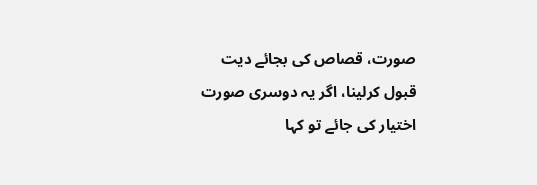صورت، قصاص کی بجائے دیت قبول کرلینا، اگر یہ دوسری صورت اختیار کی جائے تو کہا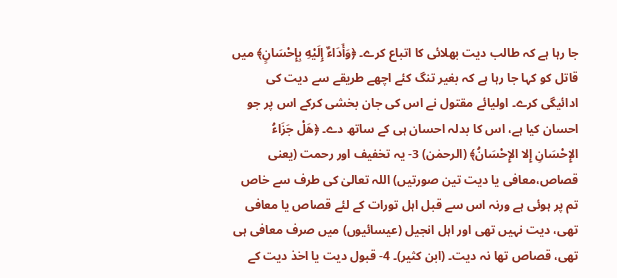جا رہا ہے کہ طالب دیت بھلائی کا اتباع کرے۔ ﴿وَأَدَاءٌ إِلَيْهِ بِإِحْسَانٍ﴾ میں قاتل کو کہا جا رہا ہے کہ بغیر تنگ کئے اچھے طریقے سے دیت کی ادائیگی کرے۔ اولیائے مقتول نے اس کی جان بخشی کرکے اس پر جو احسان کیا ہے، اس کا بدلہ احسان ہی کے ساتھ دے۔ ﴿هَلْ جَزَاءُ الإِحْسَانِ إِلا الإِحْسَانُ﴾ (الرحمٰن) 3- یہ تخفیف اور رحمت (یعنی قصاص،معافی یا دیت تین صورتیں) اللہ تعالیٰ کی طرف سے خاص تم پر ہوئی ہے ورنہ اس سے قبل اہل تورات کے لئے قصاص یا معافی تھی، دیت نہیں تھی اور اہل انجیل (عیسائیوں) میں صرف معافی ہی تھی، قصاص تھا نہ دیت۔ (ابن کثیر)۔ 4- قبول دیت یا اخذ دیت کے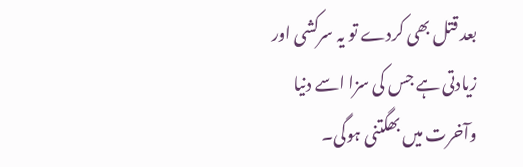بعد قتل بھی کردے تو یہ سرکشی اور زیادتی ہے جس کی سزا اسے دنیا وآخرت میں بھگتنی ہوگی۔